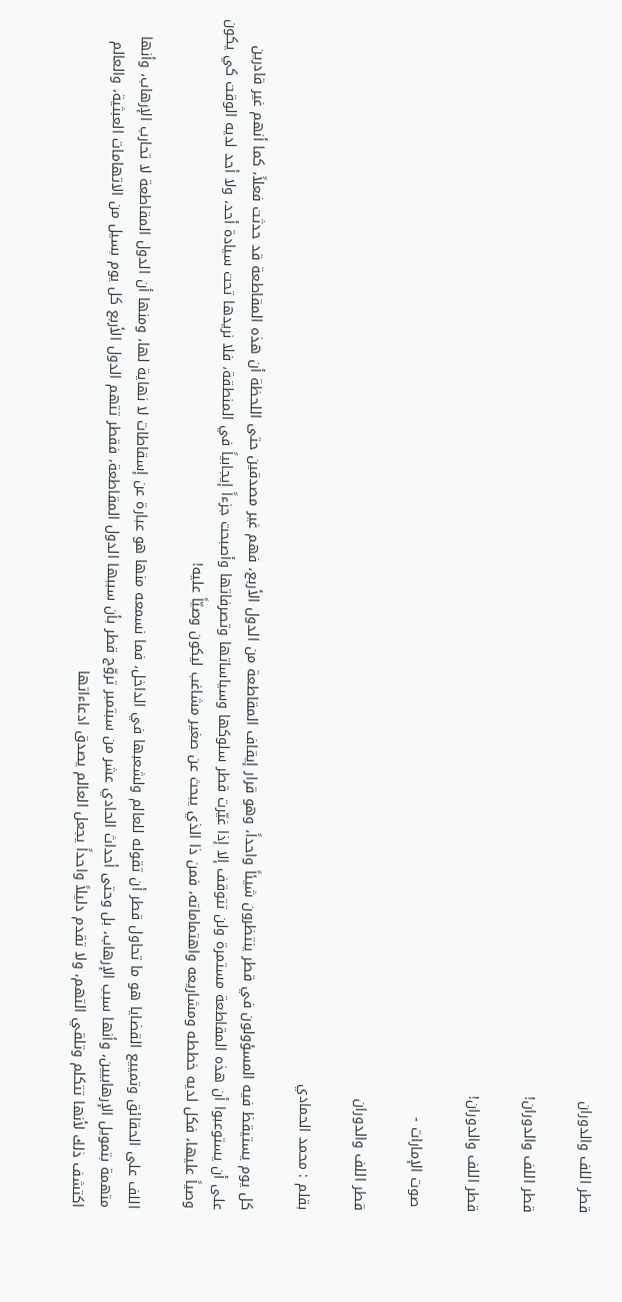قطر اللف والدوران

قطر اللف والدوران!

قطر اللف والدوران!

 صوت الإمارات -

قطر اللف والدوران

بقلم : محمد الحمادي

كل يوم يستيقظ فيه المسؤولون في قطر ينتظرون شيئاً واحداً، وهو قرار إيقاف المقاطعة من الدول الأربع، فهم غير مصدقين حتى اللحظة أن هذه المقاطعة قد حدثت فعلاً، كما أنهم غير قادرين على أن يستوعبوا أن هذه المقاطعة مستمرة ولن تتوقف إلا إذا غيّرت قطر سلوكها وسياساتها وتصرفاتها وأصبحت جزءاً إيجابياً في المنطقة، فلا نريدها تحت سيادة أحد، ولا أحد لديه الوقت كي يكون وصياً عليها، فكل لديه خططه ومشاريعه واهتماماته، فمن ذا الذي يبحث عن صغير مشاغب ليكون وصيّاً عليه!

اللف على الحقائق وتمييع القضايا هو ما تحاول قطر أن تقوله للعالم ولشعبها في الداخل، فما نسمعه منها هو عبارة عن إسقاطات لا نهاية لها، ومنها أن الدول المقاطعة لا تحارب الإرهاب، وأنها متهمة بتمويل الإرهابيين، وأنها سبب الإرهاب، بل وحتى أحداث الحادي عشر من سبتمبر تروّج قطر بأن سببها الدول المقاطعة، فقطر تتهم الدول الأربع كل يوم بسيل من الاتهامات العبثية، والعالم اكتشف ذلك لأنها تتكلم وتلقي التهم، ولا تقدم دليلاً واحداً يجعل العالم يصدق ادعاءاتها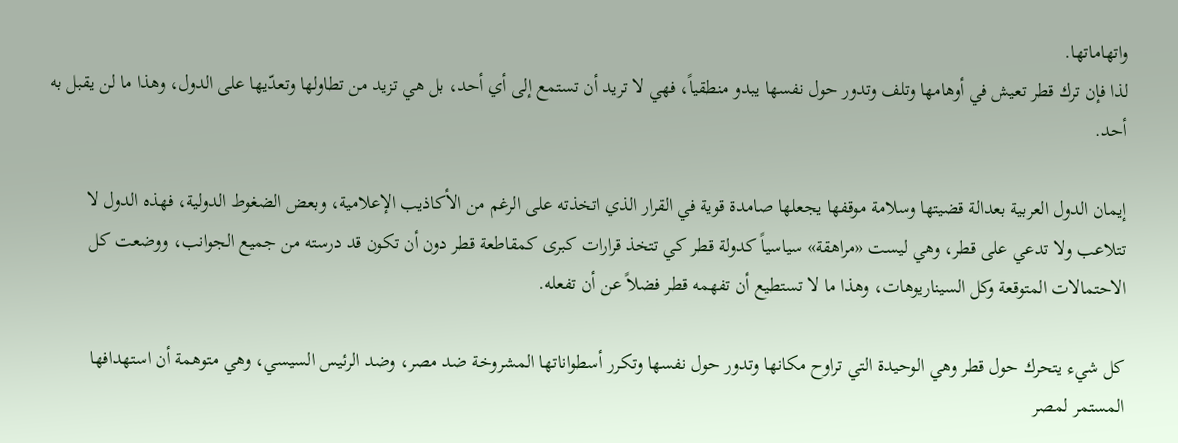واتهاماتها.
لذا فإن ترك قطر تعيش في أوهامها وتلف وتدور حول نفسها يبدو منطقياً، فهي لا تريد أن تستمع إلى أي أحد، بل هي تزيد من تطاولها وتعدّيها على الدول، وهذا ما لن يقبل به أحد.

إيمان الدول العربية بعدالة قضيتها وسلامة موقفها يجعلها صامدة قوية في القرار الذي اتخذته على الرغم من الأكاذيب الإعلامية، وبعض الضغوط الدولية، فهذه الدول لا تتلاعب ولا تدعي على قطر، وهي ليست «مراهقة» سياسياً كدولة قطر كي تتخذ قرارات كبرى كمقاطعة قطر دون أن تكون قد درسته من جميع الجوانب، ووضعت كل الاحتمالات المتوقعة وكل السيناريوهات، وهذا ما لا تستطيع أن تفهمه قطر فضلاً عن أن تفعله.

كل شيء يتحرك حول قطر وهي الوحيدة التي تراوح مكانها وتدور حول نفسها وتكرر أسطواناتها المشروخة ضد مصر، وضد الرئيس السيسي، وهي متوهمة أن استهدافها المستمر لمصر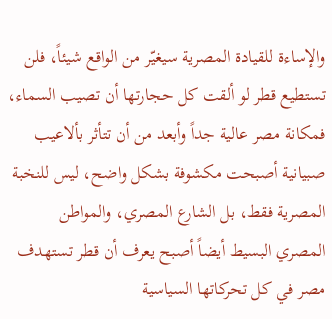والإساءة للقيادة المصرية سيغيّر من الواقع شيئاً، فلن تستطيع قطر لو ألقت كل حجارتها أن تصيب السماء، فمكانة مصر عالية جداً وأبعد من أن تتأثر بألاعيب صبيانية أصبحت مكشوفة بشكل واضح، ليس للنخبة المصرية فقط، بل الشارع المصري، والمواطن المصري البسيط أيضاً أصبح يعرف أن قطر تستهدف مصر في كل تحركاتها السياسية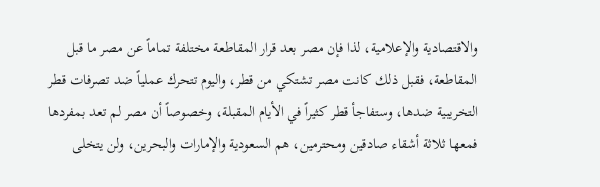والاقتصادية والإعلامية، لذا فإن مصر بعد قرار المقاطعة مختلفة تماماً عن مصر ما قبل المقاطعة، فقبل ذلك كانت مصر تشتكي من قطر، واليوم تتحرك عملياً ضد تصرفات قطر التخريبية ضدها، وستفاجأ قطر كثيراً في الأيام المقبلة، وخصوصاً أن مصر لم تعد بمفردها فمعها ثلاثة أشقاء صادقين ومحترمين، هم السعودية والإمارات والبحرين، ولن يتخلى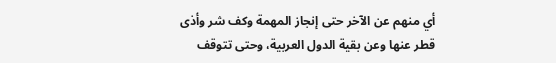أي منهم عن الآخر حتى إنجاز المهمة وكف شر وأذى قطر عنها وعن بقية الدول العربية، وحتى تتوقف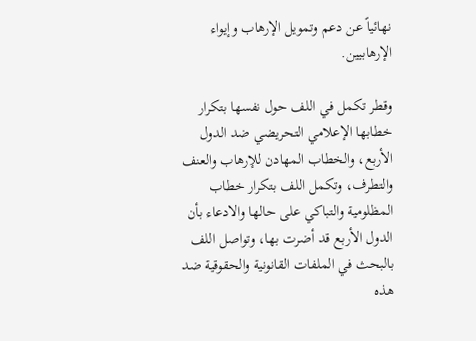نهائياً عن دعم وتمويل الإرهاب وإيواء الإرهابيين.

وقطر تكمل في اللف حول نفسها بتكرار خطابها الإعلامي التحريضي ضد الدول الأربع، والخطاب المهادن للإرهاب والعنف والتطرف، وتكمل اللف بتكرار خطاب المظلومية والتباكي على حالها والادعاء بأن الدول الأربع قد أضرت بها، وتواصل اللف بالبحث في الملفات القانونية والحقوقية ضد هذه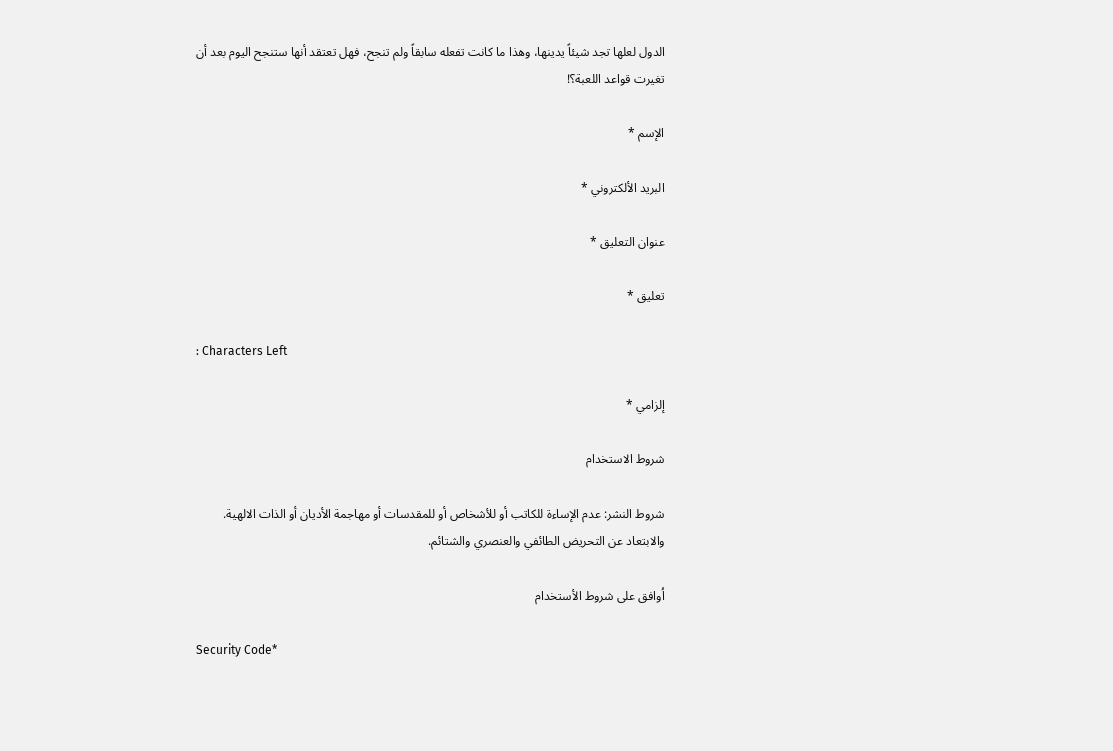الدول لعلها تجد شيئاً يدينها، وهذا ما كانت تفعله سابقاً ولم تنجح، فهل تعتقد أنها ستنجح اليوم بعد أن تغيرت قواعد اللعبة؟!

الإسم *

البريد الألكتروني *

عنوان التعليق *

تعليق *

: Characters Left

إلزامي *

شروط الاستخدام

شروط النشر: عدم الإساءة للكاتب أو للأشخاص أو للمقدسات أو مهاجمة الأديان أو الذات الالهية. والابتعاد عن التحريض الطائفي والعنصري والشتائم.

اُوافق على شروط الأستخدام

Security Code*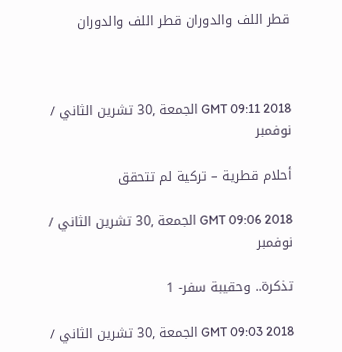قطر اللف والدوران قطر اللف والدوران



GMT 09:11 2018 الجمعة ,30 تشرين الثاني / نوفمبر

أحلام قطرية – تركية لم تتحقق

GMT 09:06 2018 الجمعة ,30 تشرين الثاني / نوفمبر

تذكرة.. وحقيبة سفر- 1

GMT 09:03 2018 الجمعة ,30 تشرين الثاني /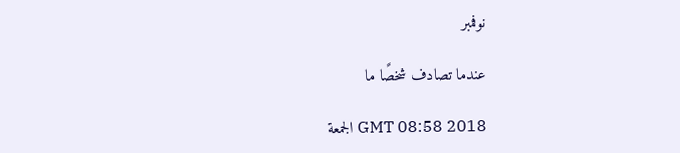نوفمبر

عندما تصادف شخصًا ما

GMT 08:58 2018 الجمعة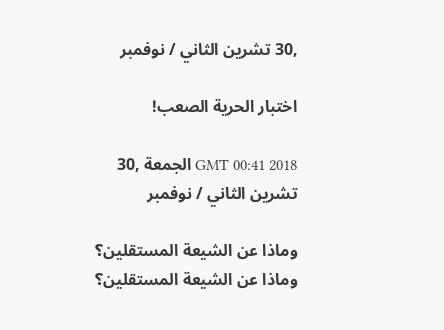,30 تشرين الثاني / نوفمبر

اختبار الحرية الصعب!

GMT 00:41 2018 الجمعة ,30 تشرين الثاني / نوفمبر

وماذا عن الشيعة المستقلين؟ وماذا عن الشيعة المستقلين؟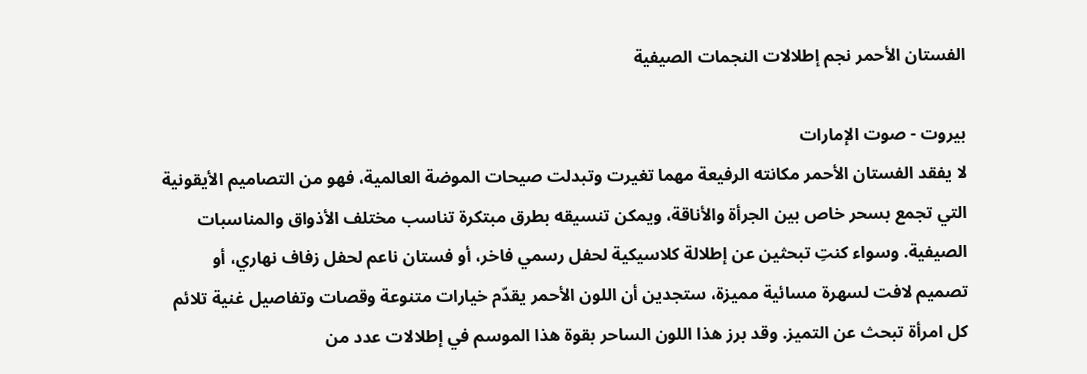الفستان الأحمر نجم إطلالات النجمات الصيفية

بيروت - صوت الإمارات
لا يفقد الفستان الأحمر مكانته الرفيعة مهما تغيرت وتبدلت صيحات الموضة العالمية، فهو من التصاميم الأيقونية التي تجمع بسحر خاص بين الجرأة والأناقة، ويمكن تنسيقه بطرق مبتكرة تناسب مختلف الأذواق والمناسبات الصيفية. وسواء كنتِ تبحثين عن إطلالة كلاسيكية لحفل رسمي فاخر، أو فستان ناعم لحفل زفاف نهاري، أو تصميم لافت لسهرة مسائية مميزة، ستجدين أن اللون الأحمر يقدّم خيارات متنوعة وقصات وتفاصيل غنية تلائم كل امرأة تبحث عن التميز. وقد برز هذا اللون الساحر بقوة هذا الموسم في إطلالات عدد من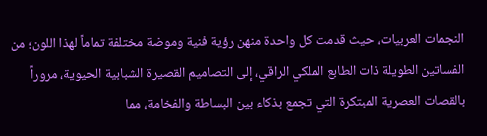النجمات العربيات، حيث قدمت كل واحدة منهن رؤية فنية وموضة مختلفة تماماً لهذا اللون؛ من الفساتين الطويلة ذات الطابع الملكي الراقي، إلى التصاميم القصيرة الشبابية الحيوية، مروراً بالقصات العصرية المبتكرة التي تجمع بذكاء بين البساطة والفخامة، مما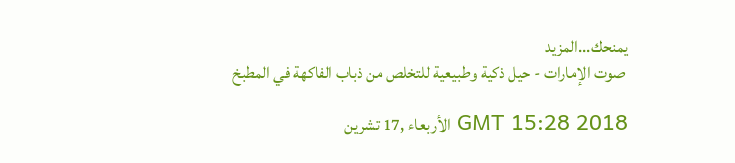يمنحك...المزيد
 صوت الإمارات - حيل ذكية وطبيعية للتخلص من ذباب الفاكهة في المطبخ

GMT 15:28 2018 الأربعاء ,17 تشرين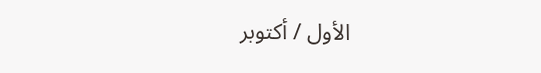الأول / أكتوبر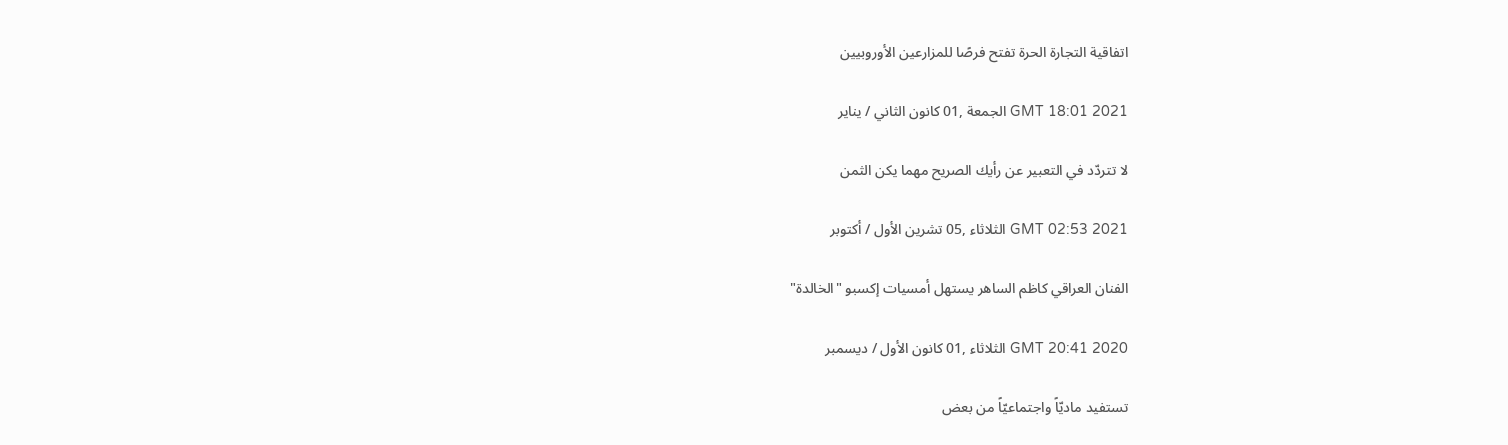اتفاقية التجارة الحرة تفتح فرصًا للمزارعين الأوروبيين

GMT 18:01 2021 الجمعة ,01 كانون الثاني / يناير

لا تتردّد في التعبير عن رأيك الصريح مهما يكن الثمن

GMT 02:53 2021 الثلاثاء ,05 تشرين الأول / أكتوبر

الفنان العراقي كاظم الساهر يستهل أمسيات إكسبو "الخالدة"

GMT 20:41 2020 الثلاثاء ,01 كانون الأول / ديسمبر

تستفيد ماديّاً واجتماعيّاً من بعض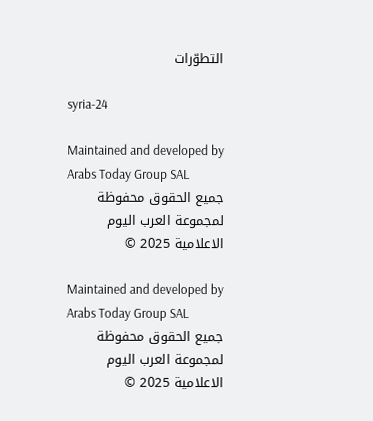التطوّرات

syria-24

Maintained and developed by Arabs Today Group SAL
جميع الحقوق محفوظة لمجموعة العرب اليوم الاعلامية 2025 ©

Maintained and developed by Arabs Today Group SAL
جميع الحقوق محفوظة لمجموعة العرب اليوم الاعلامية 2025 ©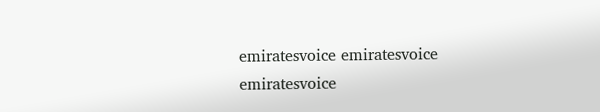emiratesvoice emiratesvoice emiratesvoice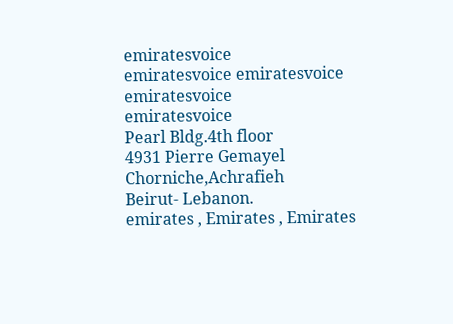emiratesvoice
emiratesvoice emiratesvoice emiratesvoice
emiratesvoice
Pearl Bldg.4th floor
4931 Pierre Gemayel Chorniche,Achrafieh
Beirut- Lebanon.
emirates , Emirates , Emirates